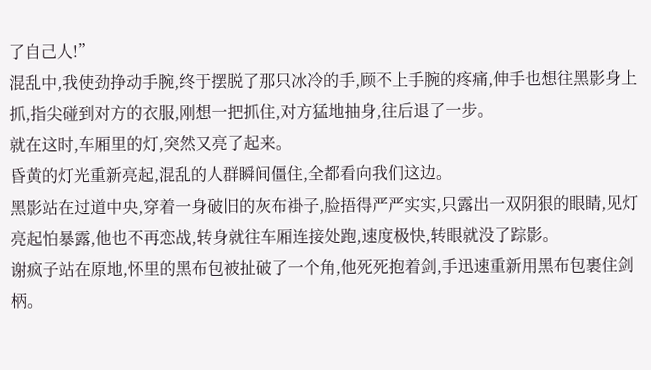了自己人!”
混乱中,我使劲挣动手腕,终于摆脱了那只冰冷的手,顾不上手腕的疼痛,伸手也想往黑影身上抓,指尖碰到对方的衣服,刚想一把抓住,对方猛地抽身,往后退了一步。
就在这时,车厢里的灯,突然又亮了起来。
昏黄的灯光重新亮起,混乱的人群瞬间僵住,全都看向我们这边。
黑影站在过道中央,穿着一身破旧的灰布褂子,脸捂得严严实实,只露出一双阴狠的眼睛,见灯亮起怕暴露,他也不再恋战,转身就往车厢连接处跑,速度极快,转眼就没了踪影。
谢疯子站在原地,怀里的黑布包被扯破了一个角,他死死抱着剑,手迅速重新用黑布包裹住剑柄。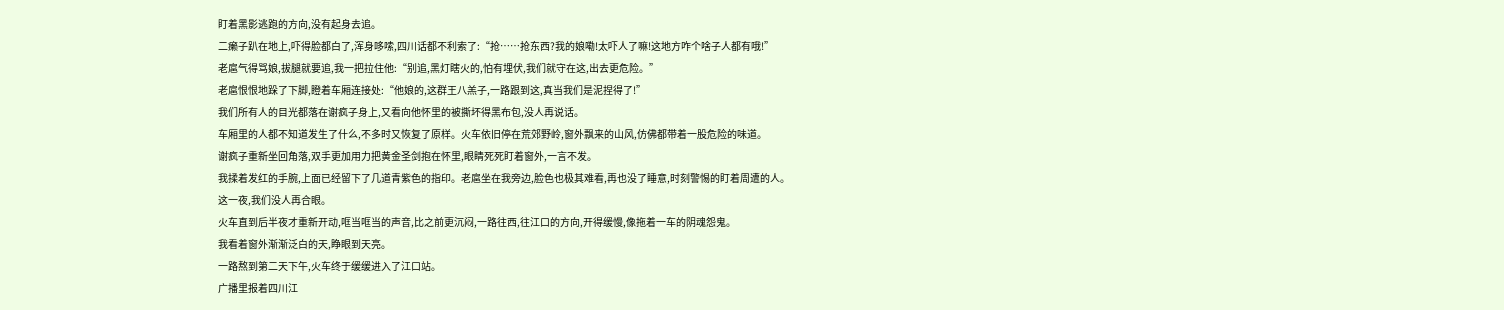盯着黑影逃跑的方向,没有起身去追。
二癞子趴在地上,吓得脸都白了,浑身哆嗦,四川话都不利索了:“抢……抢东西?我的娘嘞!太吓人了嘛!这地方咋个啥子人都有哦!”
老扈气得骂娘,拔腿就要追,我一把拉住他:“别追,黑灯瞎火的,怕有埋伏,我们就守在这,出去更危险。”
老扈恨恨地跺了下脚,瞪着车厢连接处:“他娘的,这群王八羔子,一路跟到这,真当我们是泥捏得了!”
我们所有人的目光都落在谢疯子身上,又看向他怀里的被撕坏得黑布包,没人再说话。
车厢里的人都不知道发生了什么,不多时又恢复了原样。火车依旧停在荒郊野岭,窗外飘来的山风,仿佛都带着一股危险的味道。
谢疯子重新坐回角落,双手更加用力把黄金圣剑抱在怀里,眼睛死死盯着窗外,一言不发。
我揉着发红的手腕,上面已经留下了几道青紫色的指印。老扈坐在我旁边,脸色也极其难看,再也没了睡意,时刻警惕的盯着周遭的人。
这一夜,我们没人再合眼。
火车直到后半夜才重新开动,哐当哐当的声音,比之前更沉闷,一路往西,往江口的方向,开得缓慢,像拖着一车的阴魂怨鬼。
我看着窗外渐渐泛白的天,睁眼到天亮。
一路熬到第二天下午,火车终于缓缓进入了江口站。
广播里报着四川江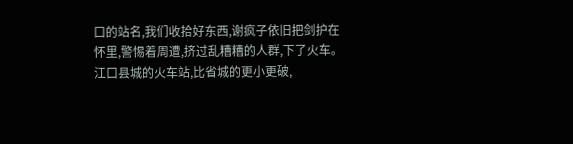口的站名,我们收拾好东西,谢疯子依旧把剑护在怀里,警惕着周遭,挤过乱糟糟的人群,下了火车。
江口县城的火车站,比省城的更小更破,